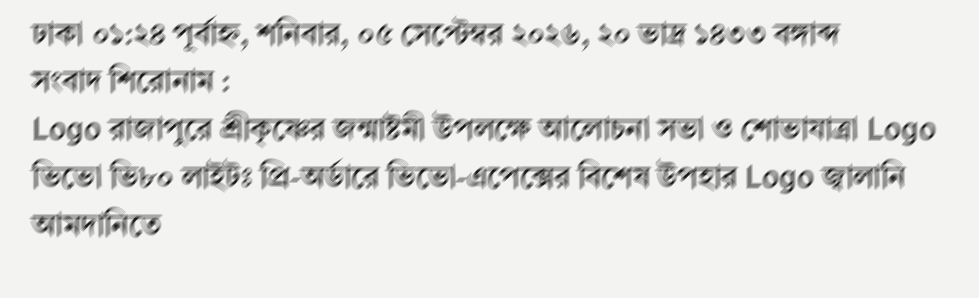ঢাকা ০১:২৪ পূর্বাহ্ন, শনিবার, ০৫ সেপ্টেম্বর ২০২৬, ২০ ভাদ্র ১৪৩৩ বঙ্গাব্দ
সংবাদ শিরোনাম :
Logo রাজাপুরে শ্রীকৃষ্ণের জন্মাষ্টমী উপলক্ষে আলোচনা সভা ও শোভাযাত্রা Logo ভিভো ভি৮০ লাইটঃ প্রি-অর্ডারে ভিভো-এপেক্সের বিশেষ উপহার Logo জ্বালানি আমদানিতে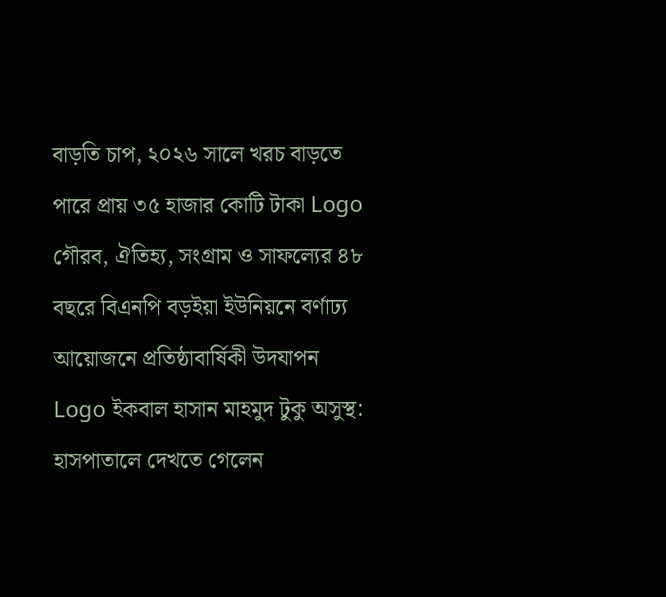বাড়তি চাপ, ২০২৬ সালে খরচ বাড়তে পারে প্রায় ৩৫ হাজার কোটি টাকা Logo গৌরব, ঐতিহ্য, সংগ্রাম ও সাফল্যের ৪৮ বছরে বিএনপি বড়ইয়া ইউনিয়নে বর্ণাঢ্য আয়োজনে প্রতিষ্ঠাবার্ষিকী উদযাপন Logo ইকবাল হাসান মাহমুদ টুকু অসুস্থ: হাসপাতালে দেখতে গেলেন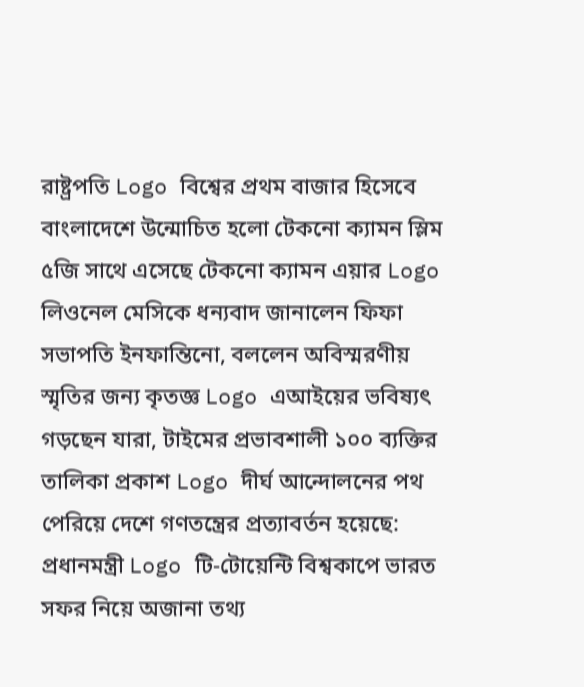রাষ্ট্রপতি Logo বিশ্বের প্রথম বাজার হিসেবে বাংলাদেশে উন্মোচিত হলো টেকনো ক্যামন স্লিম ৫জি সাথে এসেছে টেকনো ক্যামন এয়ার Logo লিওনেল মেসিকে ধন্যবাদ জানালেন ফিফা সভাপতি ইনফান্তিনো, বললেন অবিস্মরণীয় স্মৃতির জন্য কৃতজ্ঞ Logo এআইয়ের ভবিষ্যৎ গড়ছেন যারা, টাইমের প্রভাবশালী ১০০ ব্যক্তির তালিকা প্রকাশ Logo দীর্ঘ আন্দোলনের পথ পেরিয়ে দেশে গণতন্ত্রের প্রত্যাবর্তন হয়েছে: প্রধানমন্ত্রী Logo টি-টোয়েন্টি বিশ্বকাপে ভারত সফর নিয়ে অজানা তথ্য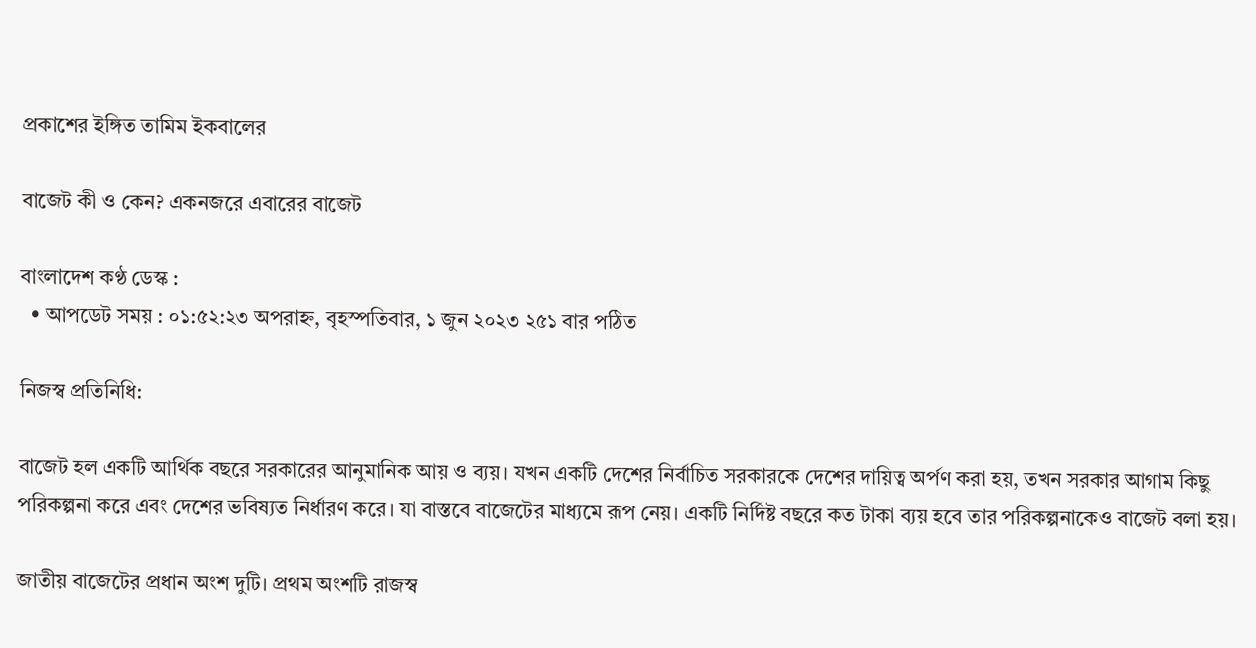প্রকাশের ইঙ্গিত তামিম ইকবালের

বাজেট কী ও কেন? একনজরে এবারের বাজেট

বাংলাদেশ কণ্ঠ ডেস্ক :
  • আপডেট সময় : ০১:৫২:২৩ অপরাহ্ন, বৃহস্পতিবার, ১ জুন ২০২৩ ২৫১ বার পঠিত

নিজস্ব প্রতিনিধি:

বাজেট হল একটি আর্থিক বছরে সরকারের আনুমানিক আয় ও ব্যয়। যখন একটি দেশের নির্বাচিত সরকারকে দেশের দায়িত্ব অর্পণ করা হয়, তখন সরকার আগাম কিছু পরিকল্পনা করে এবং দেশের ভবিষ্যত নির্ধারণ করে। যা বাস্তবে বাজেটের মাধ্যমে রূপ নেয়। একটি নির্দিষ্ট বছরে কত টাকা ব্যয় হবে তার পরিকল্পনাকেও বাজেট বলা হয়।

জাতীয় বাজেটের প্রধান অংশ দুটি। প্রথম অংশটি রাজস্ব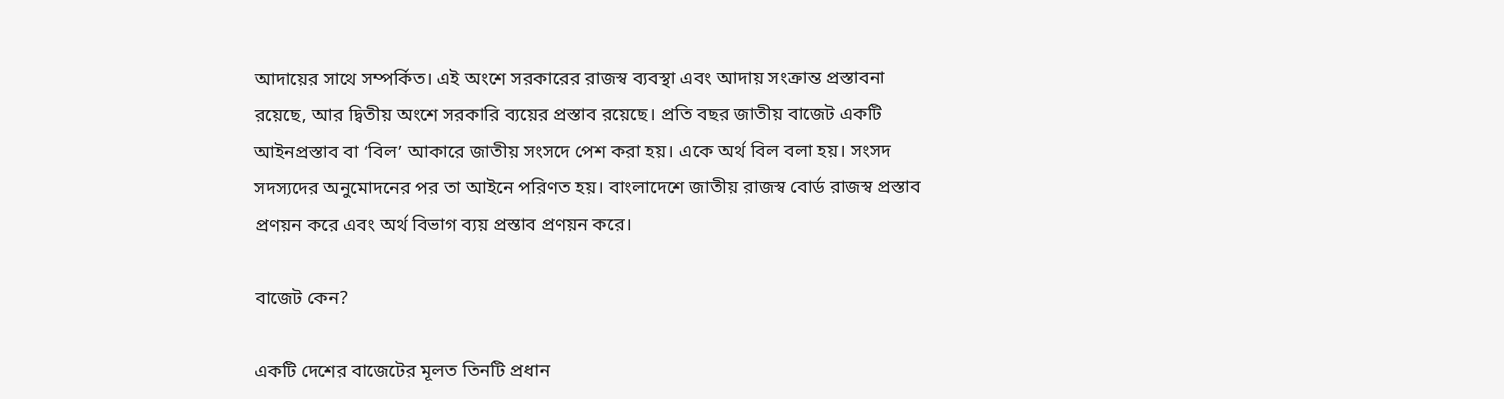আদায়ের সাথে সম্পর্কিত। এই অংশে সরকারের রাজস্ব ব্যবস্থা এবং আদায় সংক্রান্ত প্রস্তাবনা রয়েছে, আর দ্বিতীয় অংশে সরকারি ব্যয়ের প্রস্তাব রয়েছে। প্রতি বছর জাতীয় বাজেট একটি আইনপ্রস্তাব বা ‘বিল’ আকারে জাতীয় সংসদে পেশ করা হয়। একে অর্থ বিল বলা হয়। সংসদ সদস্যদের অনুমোদনের পর তা আইনে পরিণত হয়। বাংলাদেশে জাতীয় রাজস্ব বোর্ড রাজস্ব প্রস্তাব প্রণয়ন করে এবং অর্থ বিভাগ ব্যয় প্রস্তাব প্রণয়ন করে।

বাজেট কেন?

একটি দেশের বাজেটের মূলত তিনটি প্রধান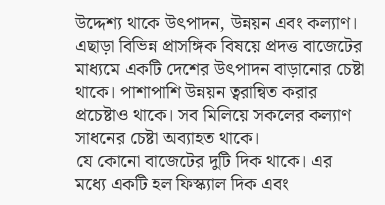উদ্দেশ্য থাকে উৎপাদন, উন্নয়ন এবং কল্যাণ। এছাড়া বিভিন্ন প্রাসঙ্গিক বিষয়ে প্রদত্ত বাজেটের মাধ্যমে একটি দেশের উৎপাদন বাড়ানোর চেষ্টা থাকে। পাশাপাশি উন্নয়ন ত্বরান্বিত করার প্রচেষ্টাও থাকে। সব মিলিয়ে সকলের কল্যাণ সাধনের চেষ্টা অব্যাহত থাকে।
যে কোনো বাজেটের দুটি দিক থাকে। এর মধ্যে একটি হল ফিস্ক্যাল দিক এবং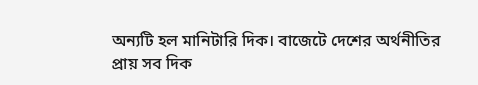অন্যটি হল মানিটারি দিক। বাজেটে দেশের অর্থনীতির প্রায় সব দিক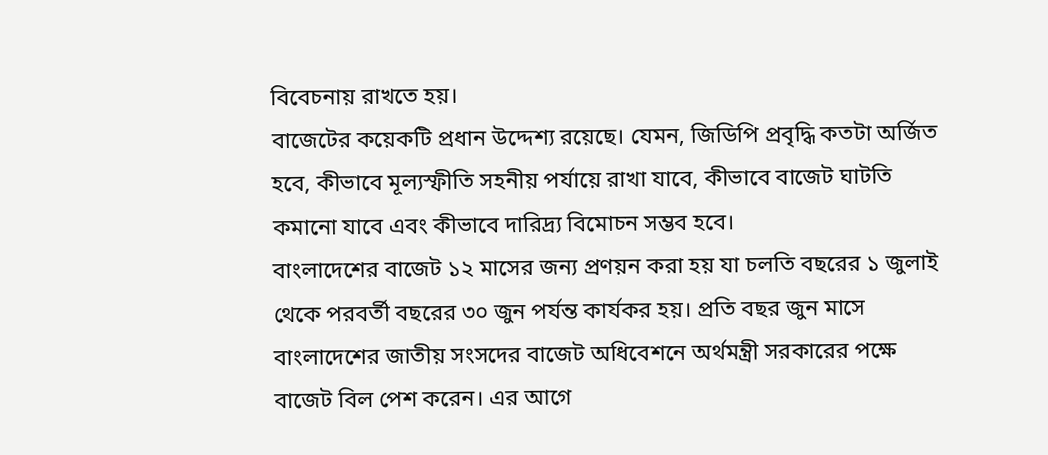বিবেচনায় রাখতে হয়।
বাজেটের কয়েকটি প্রধান উদ্দেশ্য রয়েছে। যেমন, জিডিপি প্রবৃদ্ধি কতটা অর্জিত হবে, কীভাবে মূল্যস্ফীতি সহনীয় পর্যায়ে রাখা যাবে, কীভাবে বাজেট ঘাটতি কমানো যাবে এবং কীভাবে দারিদ্র্য বিমোচন সম্ভব হবে।
বাংলাদেশের বাজেট ১২ মাসের জন্য প্রণয়ন করা হয় যা চলতি বছরের ১ জুলাই থেকে পরবর্তী বছরের ৩০ জুন পর্যন্ত কার্যকর হয়। প্রতি বছর জুন মাসে বাংলাদেশের জাতীয় সংসদের বাজেট অধিবেশনে অর্থমন্ত্রী সরকারের পক্ষে বাজেট বিল পেশ করেন। এর আগে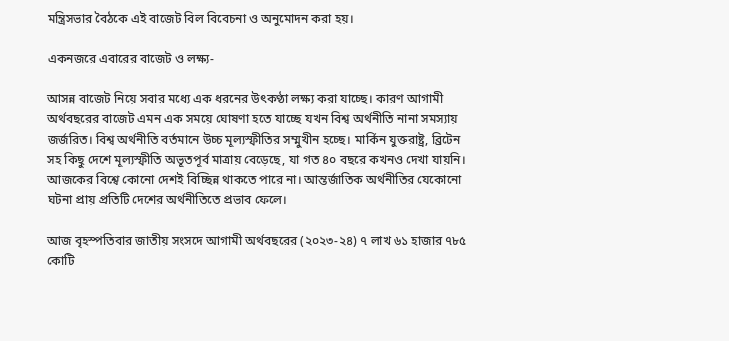মন্ত্রিসভার বৈঠকে এই বাজেট বিল বিবেচনা ও অনুমোদন করা হয়।

একনজরে এবারের বাজেট ও লক্ষ্য-

আসন্ন বাজেট নিয়ে সবার মধ্যে এক ধরনের উৎকণ্ঠা লক্ষ্য করা যাচ্ছে। কারণ আগামী অর্থবছরের বাজেট এমন এক সময়ে ঘোষণা হতে যাচ্ছে যখন বিশ্ব অর্থনীতি নানা সমস্যায় জর্জরিত। বিশ্ব অর্থনীতি বর্তমানে উচ্চ মূল্যস্ফীতির সম্মুখীন হচ্ছে। মার্কিন যুক্তরাষ্ট্র, ব্রিটেন সহ কিছু দেশে মূল্যস্ফীতি অভূতপূর্ব মাত্রায় বেড়েছে, যা গত ৪০ বছরে কখনও দেখা যায়নি। আজকের বিশ্বে কোনো দেশই বিচ্ছিন্ন থাকতে পারে না। আন্তর্জাতিক অর্থনীতির যেকোনো ঘটনা প্রায় প্রতিটি দেশের অর্থনীতিতে প্রভাব ফেলে।

আজ বৃহস্পতিবার জাতীয় সংসদে আগামী অর্থবছরের (২০২৩-২৪) ৭ লাখ ৬১ হাজার ৭৮৫ কোটি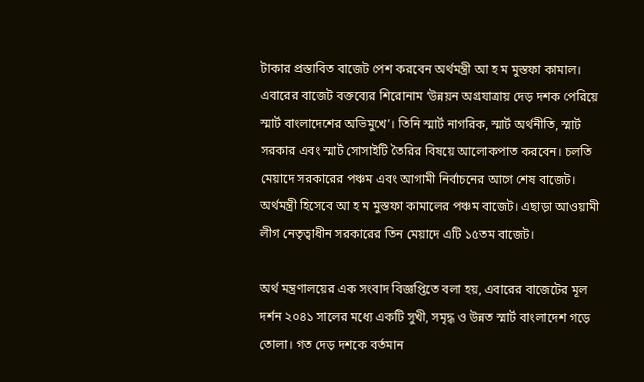টাকার প্রস্তাবিত বাজেট পেশ করবেন অর্থমন্ত্রী আ হ ম মুস্তফা কামাল। এবারের বাজেট বক্তব্যের শিরোনাম ‘উন্নয়ন অগ্রযাত্রায় দেড় দশক পেরিয়ে স্মার্ট বাংলাদেশের অভিমুখে’। তিনি স্মার্ট নাগরিক, স্মার্ট অর্থনীতি, স্মার্ট সরকার এবং স্মার্ট সোসাইটি তৈরির বিষয়ে আলোকপাত করবেন। চলতি মেয়াদে সরকারের পঞ্চম এবং আগামী নির্বাচনের আগে শেষ বাজেট। অর্থমন্ত্রী হিসেবে আ হ ম মুস্তফা কামালের পঞ্চম বাজেট। এছাড়া আওয়ামী লীগ নেতৃত্বাধীন সরকারের তিন মেয়াদে এটি ১৫তম বাজেট।

অর্থ মন্ত্রণালয়ের এক সংবাদ বিজ্ঞপ্তিতে বলা হয়, এবারের বাজেটের মূল দর্শন ২০৪১ সালের মধ্যে একটি সুখী, সমৃদ্ধ ও উন্নত স্মার্ট বাংলাদেশ গড়ে তোলা। গত দেড় দশকে বর্তমান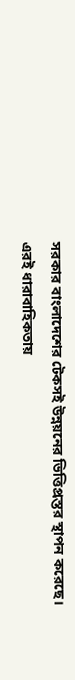সরকার বাংলাদেশের টেকসই উন্নয়নের ভিত্তিপ্রস্তর স্থাপন করেছে। এরই ধারাবাহিকতায়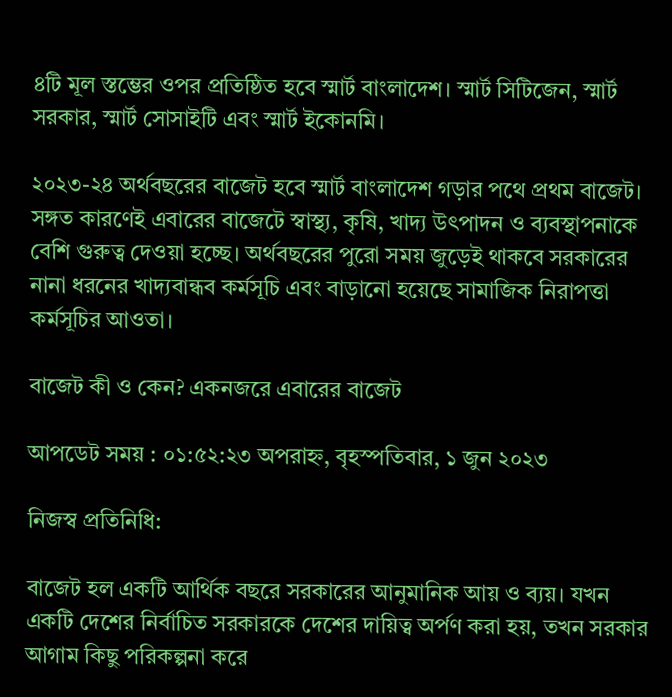৪টি মূল স্তম্ভের ওপর প্রতিষ্ঠিত হবে স্মার্ট বাংলাদেশ। স্মার্ট সিটিজেন, স্মার্ট সরকার, স্মার্ট সোসাইটি এবং স্মার্ট ইকোনমি।

২০২৩-২৪ অর্থবছরের বাজেট হবে স্মার্ট বাংলাদেশ গড়ার পথে প্রথম বাজেট। সঙ্গত কারণেই এবারের বাজেটে স্বাস্থ্য, কৃষি, খাদ্য উৎপাদন ও ব্যবস্থাপনাকে বেশি গুরুত্ব দেওয়া হচ্ছে। অর্থবছরের পুরো সময় জুড়েই থাকবে সরকারের নানা ধরনের খাদ্যবান্ধব কর্মসূচি এবং বাড়ানো হয়েছে সামাজিক নিরাপত্তা কর্মসূচির আওতা।

বাজেট কী ও কেন? একনজরে এবারের বাজেট

আপডেট সময় : ০১:৫২:২৩ অপরাহ্ন, বৃহস্পতিবার, ১ জুন ২০২৩

নিজস্ব প্রতিনিধি:

বাজেট হল একটি আর্থিক বছরে সরকারের আনুমানিক আয় ও ব্যয়। যখন একটি দেশের নির্বাচিত সরকারকে দেশের দায়িত্ব অর্পণ করা হয়, তখন সরকার আগাম কিছু পরিকল্পনা করে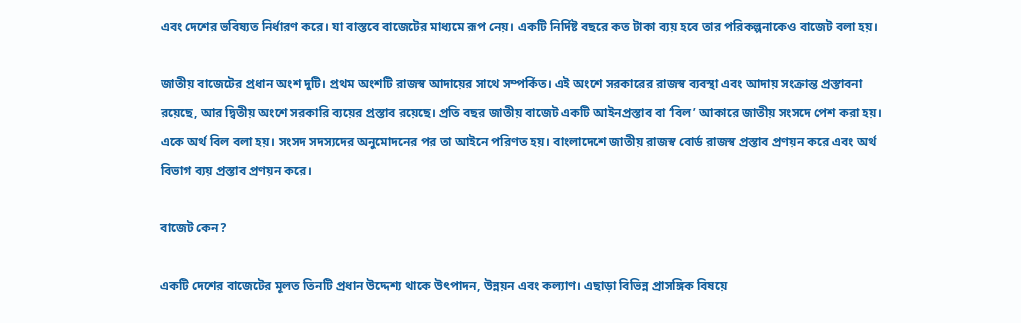এবং দেশের ভবিষ্যত নির্ধারণ করে। যা বাস্তবে বাজেটের মাধ্যমে রূপ নেয়। একটি নির্দিষ্ট বছরে কত টাকা ব্যয় হবে তার পরিকল্পনাকেও বাজেট বলা হয়।

জাতীয় বাজেটের প্রধান অংশ দুটি। প্রথম অংশটি রাজস্ব আদায়ের সাথে সম্পর্কিত। এই অংশে সরকারের রাজস্ব ব্যবস্থা এবং আদায় সংক্রান্ত প্রস্তাবনা রয়েছে, আর দ্বিতীয় অংশে সরকারি ব্যয়ের প্রস্তাব রয়েছে। প্রতি বছর জাতীয় বাজেট একটি আইনপ্রস্তাব বা ‘বিল’ আকারে জাতীয় সংসদে পেশ করা হয়। একে অর্থ বিল বলা হয়। সংসদ সদস্যদের অনুমোদনের পর তা আইনে পরিণত হয়। বাংলাদেশে জাতীয় রাজস্ব বোর্ড রাজস্ব প্রস্তাব প্রণয়ন করে এবং অর্থ বিভাগ ব্যয় প্রস্তাব প্রণয়ন করে।

বাজেট কেন?

একটি দেশের বাজেটের মূলত তিনটি প্রধান উদ্দেশ্য থাকে উৎপাদন, উন্নয়ন এবং কল্যাণ। এছাড়া বিভিন্ন প্রাসঙ্গিক বিষয়ে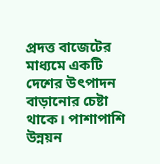প্রদত্ত বাজেটের মাধ্যমে একটি দেশের উৎপাদন বাড়ানোর চেষ্টা থাকে। পাশাপাশি উন্নয়ন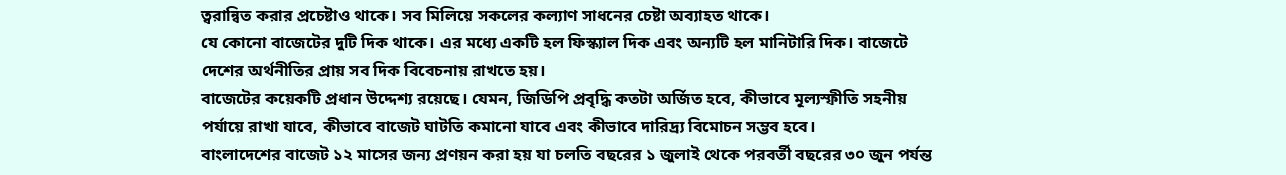ত্বরান্বিত করার প্রচেষ্টাও থাকে। সব মিলিয়ে সকলের কল্যাণ সাধনের চেষ্টা অব্যাহত থাকে।
যে কোনো বাজেটের দুটি দিক থাকে। এর মধ্যে একটি হল ফিস্ক্যাল দিক এবং অন্যটি হল মানিটারি দিক। বাজেটে দেশের অর্থনীতির প্রায় সব দিক বিবেচনায় রাখতে হয়।
বাজেটের কয়েকটি প্রধান উদ্দেশ্য রয়েছে। যেমন, জিডিপি প্রবৃদ্ধি কতটা অর্জিত হবে, কীভাবে মূল্যস্ফীতি সহনীয় পর্যায়ে রাখা যাবে, কীভাবে বাজেট ঘাটতি কমানো যাবে এবং কীভাবে দারিদ্র্য বিমোচন সম্ভব হবে।
বাংলাদেশের বাজেট ১২ মাসের জন্য প্রণয়ন করা হয় যা চলতি বছরের ১ জুলাই থেকে পরবর্তী বছরের ৩০ জুন পর্যন্ত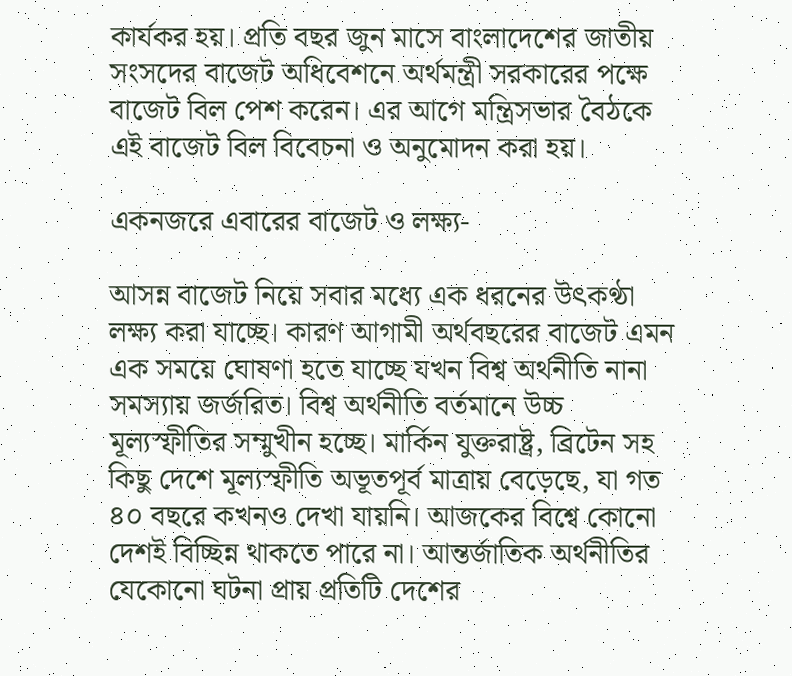কার্যকর হয়। প্রতি বছর জুন মাসে বাংলাদেশের জাতীয় সংসদের বাজেট অধিবেশনে অর্থমন্ত্রী সরকারের পক্ষে বাজেট বিল পেশ করেন। এর আগে মন্ত্রিসভার বৈঠকে এই বাজেট বিল বিবেচনা ও অনুমোদন করা হয়।

একনজরে এবারের বাজেট ও লক্ষ্য-

আসন্ন বাজেট নিয়ে সবার মধ্যে এক ধরনের উৎকণ্ঠা লক্ষ্য করা যাচ্ছে। কারণ আগামী অর্থবছরের বাজেট এমন এক সময়ে ঘোষণা হতে যাচ্ছে যখন বিশ্ব অর্থনীতি নানা সমস্যায় জর্জরিত। বিশ্ব অর্থনীতি বর্তমানে উচ্চ মূল্যস্ফীতির সম্মুখীন হচ্ছে। মার্কিন যুক্তরাষ্ট্র, ব্রিটেন সহ কিছু দেশে মূল্যস্ফীতি অভূতপূর্ব মাত্রায় বেড়েছে, যা গত ৪০ বছরে কখনও দেখা যায়নি। আজকের বিশ্বে কোনো দেশই বিচ্ছিন্ন থাকতে পারে না। আন্তর্জাতিক অর্থনীতির যেকোনো ঘটনা প্রায় প্রতিটি দেশের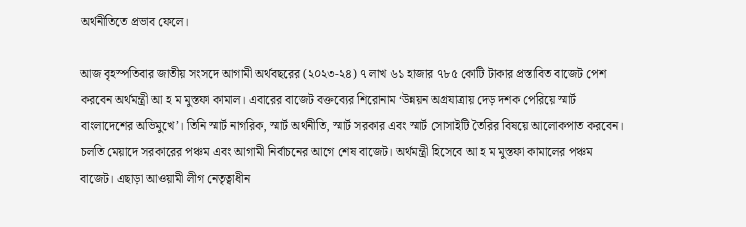অর্থনীতিতে প্রভাব ফেলে।

আজ বৃহস্পতিবার জাতীয় সংসদে আগামী অর্থবছরের (২০২৩-২৪) ৭ লাখ ৬১ হাজার ৭৮৫ কোটি টাকার প্রস্তাবিত বাজেট পেশ করবেন অর্থমন্ত্রী আ হ ম মুস্তফা কামাল। এবারের বাজেট বক্তব্যের শিরোনাম ‘উন্নয়ন অগ্রযাত্রায় দেড় দশক পেরিয়ে স্মার্ট বাংলাদেশের অভিমুখে’। তিনি স্মার্ট নাগরিক, স্মার্ট অর্থনীতি, স্মার্ট সরকার এবং স্মার্ট সোসাইটি তৈরির বিষয়ে আলোকপাত করবেন। চলতি মেয়াদে সরকারের পঞ্চম এবং আগামী নির্বাচনের আগে শেষ বাজেট। অর্থমন্ত্রী হিসেবে আ হ ম মুস্তফা কামালের পঞ্চম বাজেট। এছাড়া আওয়ামী লীগ নেতৃত্বাধীন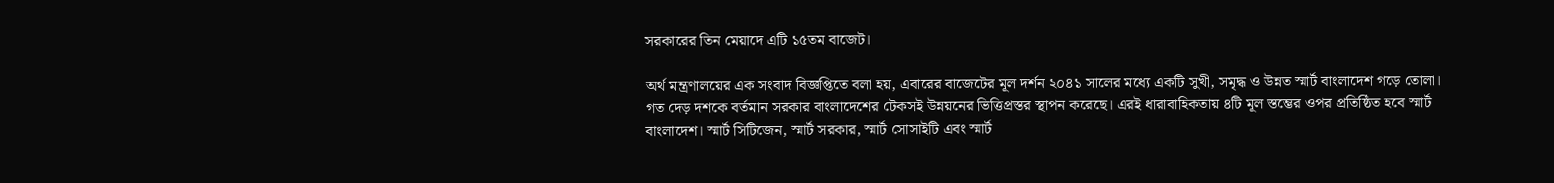সরকারের তিন মেয়াদে এটি ১৫তম বাজেট।

অর্থ মন্ত্রণালয়ের এক সংবাদ বিজ্ঞপ্তিতে বলা হয়, এবারের বাজেটের মূল দর্শন ২০৪১ সালের মধ্যে একটি সুখী, সমৃদ্ধ ও উন্নত স্মার্ট বাংলাদেশ গড়ে তোলা। গত দেড় দশকে বর্তমান সরকার বাংলাদেশের টেকসই উন্নয়নের ভিত্তিপ্রস্তর স্থাপন করেছে। এরই ধারাবাহিকতায় ৪টি মূল স্তম্ভের ওপর প্রতিষ্ঠিত হবে স্মার্ট বাংলাদেশ। স্মার্ট সিটিজেন, স্মার্ট সরকার, স্মার্ট সোসাইটি এবং স্মার্ট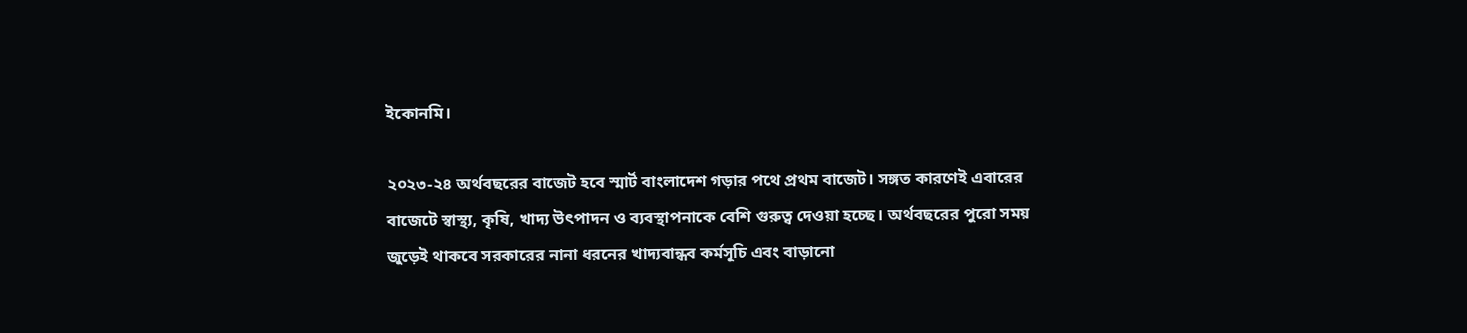ইকোনমি।

২০২৩-২৪ অর্থবছরের বাজেট হবে স্মার্ট বাংলাদেশ গড়ার পথে প্রথম বাজেট। সঙ্গত কারণেই এবারের বাজেটে স্বাস্থ্য, কৃষি, খাদ্য উৎপাদন ও ব্যবস্থাপনাকে বেশি গুরুত্ব দেওয়া হচ্ছে। অর্থবছরের পুরো সময় জুড়েই থাকবে সরকারের নানা ধরনের খাদ্যবান্ধব কর্মসূচি এবং বাড়ানো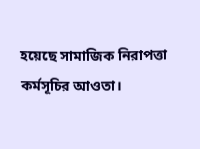হয়েছে সামাজিক নিরাপত্তা কর্মসূচির আওতা।